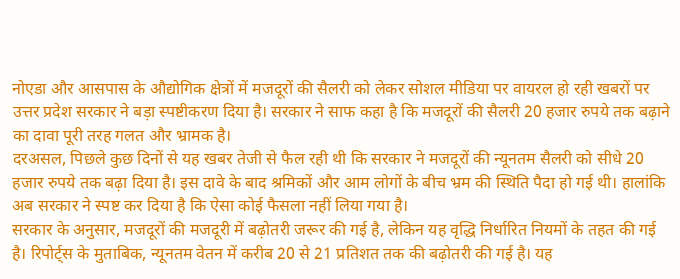नोएडा और आसपास के औद्योगिक क्षेत्रों में मजदूरों की सैलरी को लेकर सोशल मीडिया पर वायरल हो रही खबरों पर उत्तर प्रदेश सरकार ने बड़ा स्पष्टीकरण दिया है। सरकार ने साफ कहा है कि मजदूरों की सैलरी 20 हजार रुपये तक बढ़ाने का दावा पूरी तरह गलत और भ्रामक है।
दरअसल, पिछले कुछ दिनों से यह खबर तेजी से फैल रही थी कि सरकार ने मजदूरों की न्यूनतम सैलरी को सीधे 20 हजार रुपये तक बढ़ा दिया है। इस दावे के बाद श्रमिकों और आम लोगों के बीच भ्रम की स्थिति पैदा हो गई थी। हालांकि अब सरकार ने स्पष्ट कर दिया है कि ऐसा कोई फैसला नहीं लिया गया है।
सरकार के अनुसार, मजदूरों की मजदूरी में बढ़ोतरी जरूर की गई है, लेकिन यह वृद्धि निर्धारित नियमों के तहत की गई है। रिपोर्ट्स के मुताबिक, न्यूनतम वेतन में करीब 20 से 21 प्रतिशत तक की बढ़ोतरी की गई है। यह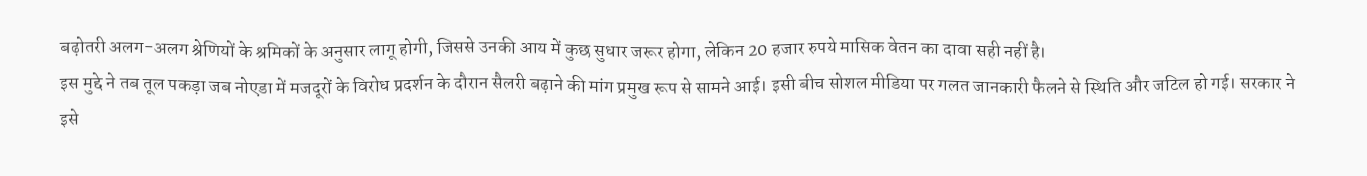बढ़ोतरी अलग-अलग श्रेणियों के श्रमिकों के अनुसार लागू होगी, जिससे उनकी आय में कुछ सुधार जरूर होगा, लेकिन 20 हजार रुपये मासिक वेतन का दावा सही नहीं है।
इस मुद्दे ने तब तूल पकड़ा जब नोएडा में मजदूरों के विरोध प्रदर्शन के दौरान सैलरी बढ़ाने की मांग प्रमुख रूप से सामने आई। इसी बीच सोशल मीडिया पर गलत जानकारी फैलने से स्थिति और जटिल हो गई। सरकार ने इसे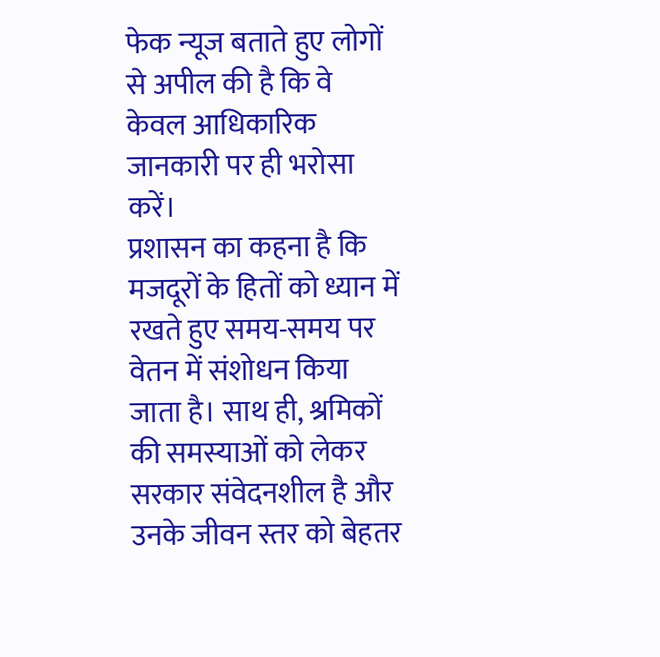फेक न्यूज बताते हुए लोगों से अपील की है कि वे केवल आधिकारिक जानकारी पर ही भरोसा करें।
प्रशासन का कहना है कि मजदूरों के हितों को ध्यान में रखते हुए समय-समय पर वेतन में संशोधन किया जाता है। साथ ही, श्रमिकों की समस्याओं को लेकर सरकार संवेदनशील है और उनके जीवन स्तर को बेहतर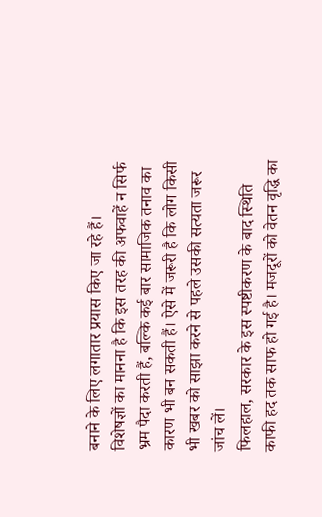बनाने के लिए लगातार प्रयास किए जा रहे हैं।
विशेषज्ञों का मानना है कि इस तरह की अफवाहें न सिर्फ भ्रम पैदा करती हैं, बल्कि कई बार सामाजिक तनाव का कारण भी बन सकती हैं। ऐसे में जरूरी है कि लोग किसी भी खबर को साझा करने से पहले उसकी सत्यता जरूर जांच लें।
फिलहाल, सरकार के इस स्पष्टीकरण के बाद स्थिति काफी हद तक साफ हो गई है। मजदूरों को वेतन वृद्धि का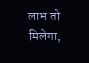लाभ तो मिलेगा,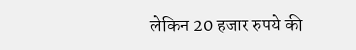लेकिन 20 हजार रुपये की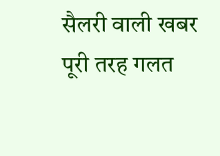सैलरी वाली खबर पूरी तरह गलत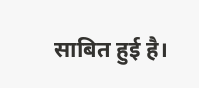साबित हुई है।